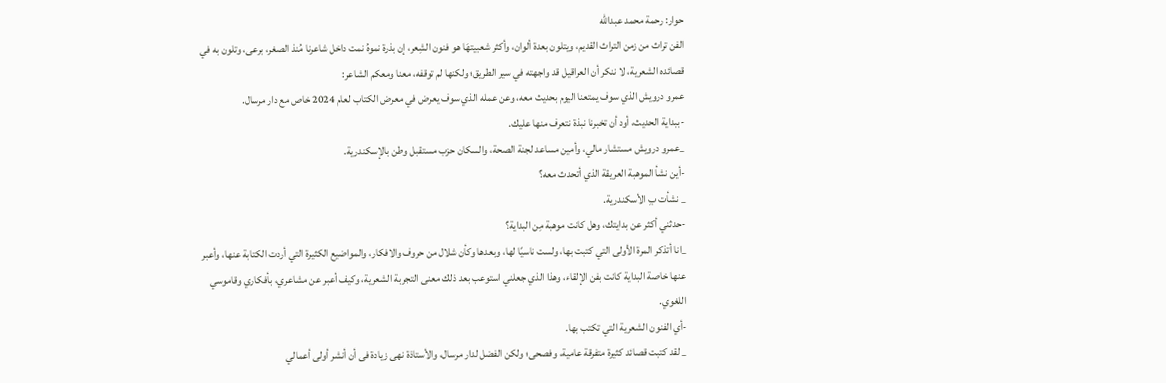حوار: رحمة محمد عبدالله
الفن تراث من زمن التراث القديم، ويتلون بعدة ألوان، وأكثر شعبيتهَا هو فنون الشِعر، إن بذرة نموهُ نمت داخل شاعرنا مُنذ الصغر، برعى، وتلون به في قصائده الشعرية، لا ننكر أن العراقيل قد واجهته في سير الطريق؛ ولكنها لم توقفه، معنا ومعكم الشاعر:
عمرو درويش الذي سوف يمتعنا اليوم بحديث معه، وعن عمله الذي سوف يعرض في معرض الكتاب لعام 2024 خاص مع دار مرسال.
-ببداية الحديث، أود أن تخبرنا نبذة نتعرف منها عليك.
_عمرو درويش مستشار مالي، وأمين مساعد لجنة الصحة، والسكان حزب مستقبل وطن بالإسكندرية.
-أين نشأ الموهبة العريقة الذي أتحدث معه؟
_ نشأت بِ الأسكندرية.
-حدثني أكثر عن بدايتك، وهل كانت موهبة مِن البداية؟
_انا أتذكر المرة الأولى التي كتبت بها، ولست ناسيًا لها، وبعدها وكأن شلال من حروف والافكار، والمواضيع الكثيرة التي أردت الكتابة عنها، وأعبر عنها خاصة البداية كانت بفن الإلقاء، وهذا الذي جعلني استوعب بعد ذلك معنى التجربة الشعرية، وكيف أعبر عن مشاعري، بأفكاري وقاموسي اللغوي.
-أي الفنون الشعرية التي تكتب بها.
_ لقد كتبت قصائد كثيرة متفرقة عامية، وفصحى؛ ولكن الفضل لدار مرسال، والأستاذة نهى زيادة فى أن أنشر أولى أعمالي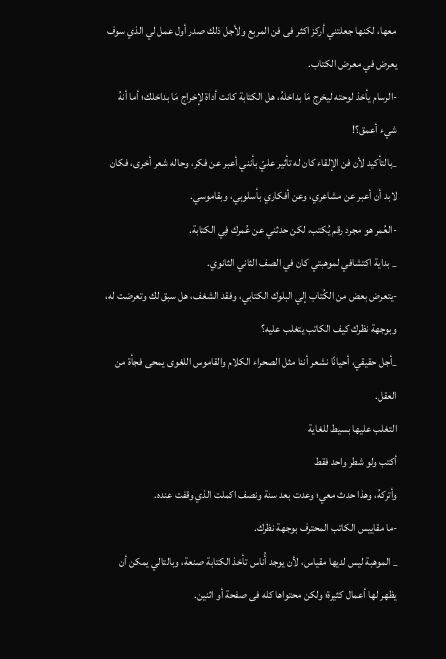معها، لكنها جعلتني أركز اكثر فى فن المربع ولأجل ذلك صدر أول عمل لي الذي سوف يعرض في معرض الكتاب.
-الرسام يأخذ لوحته ليخرج مَا بداخلهُ، هل الكتابة كانت أداة لإخراج مَا بداخلك؛ أما أنهُ شيء أعمق؟!
_بالتأكيد لأن فن الإلقاء كان له تأثير عليّ بأنني أعبر عن فكر، وحاله شعر أخرى، فكان لابد أن أعبر عن مشاعري، وعن أفكاري بأسلوبي، وبقاموسي.
-العُمر هو مجرد رقم يُكتب، لكن حدثني عن عُمرك فِي الكتابة.
_ بداية اكتشافي لموهبتي كان في الصف الثاني الثانوي.
-يتعرض بعض من الكُتاب إلي البلوك الكتابي، وفقد الشغف، هل سبق لك وتعرضت له، وبوجهة نظرك كيف الكاتب يتغلب عليه؟
_أجل حقيقي، أحيانًا نشعر أننا مثل الصحراء الكلام والقاموس اللغوى يمحى فجأة من العقل.
التغلب عليها بسيط للغاية
أكتب ولو شطر واحد فقط
وأتركهُ، وهذا حدث معي؛ وعدت بعد سنة ونصف اكملت الذي وقفت عنده.
-ما مقاييس الكاتب المحترف بوجهة نظرك.
_ الموهبة ليس لديها مقياس، لأن يوجد أُناس تأخذ الكتابة صنعة، وبالتالي يمكن أن يظهر لها أعمال كثيرة؛ ولكن محتواها كله فى صفحة أو اثنين.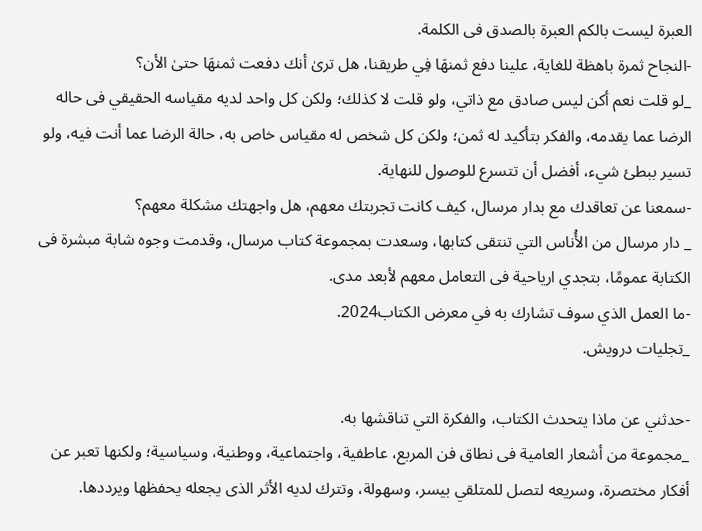العبرة ليست بالكم العبرة بالصدق فى الكلمة.
-النجاح ثمرة باهظة للغاية، علينا دفع ثمنهَا فِي طريقنا، هل ترىٰ أنك دفعت ثمنهَا حتىٰ الأن؟
_لو قلت نعم أكن ليس صادق مع ذاتي، ولو قلت لا كذلك؛ ولكن كل واحد لديه مقياسه الحقيقي فى حاله الرضا عما يقدمه، والفكر بتأكيد له ثمن؛ ولكن كل شخص له مقياس خاص به، حالة الرضا عما أنت فيه، ولو تسير ببطئ شيء، أفضل أن تتسرع للوصول للنهاية.
-سمعنا عن تعاقدك مع بدار مرسال، كيف كانت تجربتك معهم، هل واجهتك مشكلة معهم؟
_ دار مرسال من الأُناس التي تنتقى كتابها، وسعدت بمجموعة كتاب مرسال، وقدمت وجوه شابة مبشرة فى الكتابة عمومًا، بتجدي ارياحية فى التعامل معهم لأبعد مدى.
-ما العمل الذي سوف تشارك به في معرض الكتاب2024.
_تجليات درويش.

-حدثني عن ماذا يتحدث الكتاب، والفكرة التي تناقشها به.
_مجموعة من أشعار العامية فى نطاق فن المربع، عاطفية، واجتماعية، ووطنية، وسياسية؛ ولكنها تعبر عن أفكار مختصرة، وسريعه لتصل للمتلقي بيسر، وسهولة، وتترك لديه الأثر الذى يجعله يحفظها ويرددها.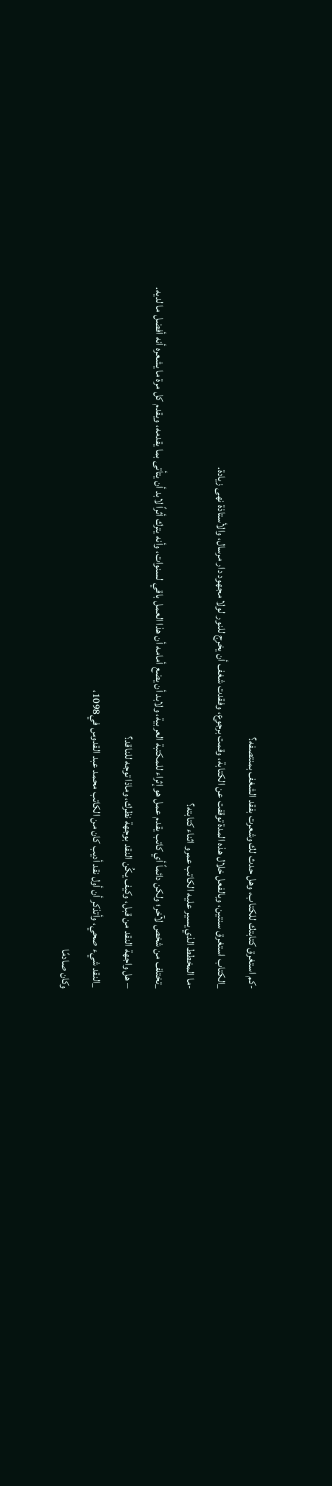-كم استغرق كتابتك للكتاب، وهل حدث لك وشعرت بفقد الشغف بمنتصفه؟
_الكتاب استغرق سنتين، وبالفعل خلال هذه المدة توقفت عن الكتابة، وقمت برجوع، وفقدت شغف أن يخرج للنور لولا مجهود دار مرسال، والأستاذة نهى زيادة.
-ما المخطط الذي يسير عليه الكاتب عمرو اثناء كتابته؟
_تختلف من شخص لآخر؛ ولكن دائماً أي كاتب يقدم عمل هو إثراء للمكتبة العربية، ولابد أن يضع أمامه أن هذا العمل باقي لسنوات، وأنه يترك أثراً لابد أن يتأتى بما يقدمه، ويقدم كل مرة ما يشعره أنه أفضل ما لديه.
– هل واجهة النقد من قبل، وكيف يكُن النقد بوجهة نظرك، وماذا توجه للناقد؟
_النقد شيء صحي، وأتذكر أن أول نقد أديب كان من الكاتب محمد عبد القدوس في1098،
وكان صادمًا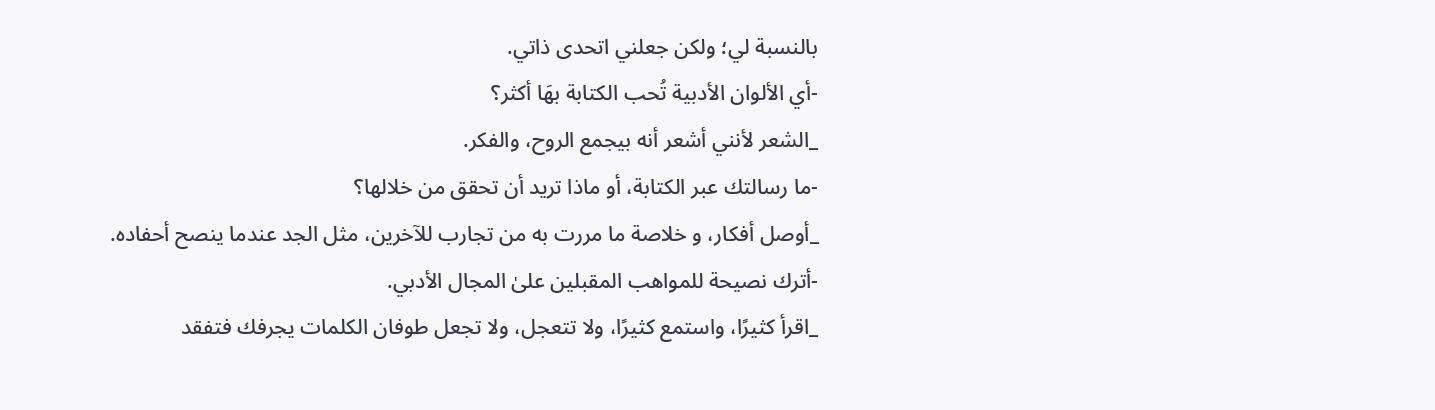بالنسبة لي؛ ولكن جعلني اتحدى ذاتي.
-أي الألوان الأدبية تُحب الكتابة بهَا أكثر؟
_الشعر لأنني أشعر أنه بيجمع الروح، والفكر.
-ما رسالتك عبر الكتابة، أو ماذا تريد أن تحقق من خلالها؟
_أوصل أفكار، و خلاصة ما مررت به من تجارب للآخرين، مثل الجد عندما ينصح أحفاده.
-أترك نصيحة للمواهب المقبلين علىٰ المجال الأدبي.
_اقرأ كثيرًا، واستمع كثيرًا، ولا تتعجل، ولا تجعل طوفان الكلمات يجرفك فتفقد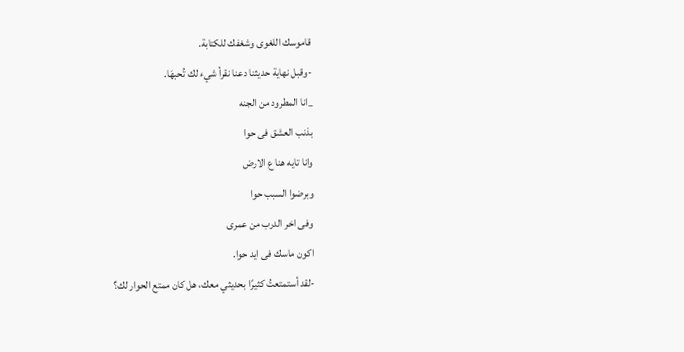قاموسك اللغوى وشغفك للكتابة.
-وقبل نهاية حديثنا دعنا نقرأ شيء لك تُحبهَا.
_انا المطرود من الجنه
بذنب العشق فى حوا
وانا تايه هنا ع الارض
وبرضوا السبب حوا
وفى اخر الدرب من عمرى
اكون ماسك فى ايد حوا.
-لقد أستمتعتُ كثيرًا بحديثي معك، هل كان ممتع الحوار لك؟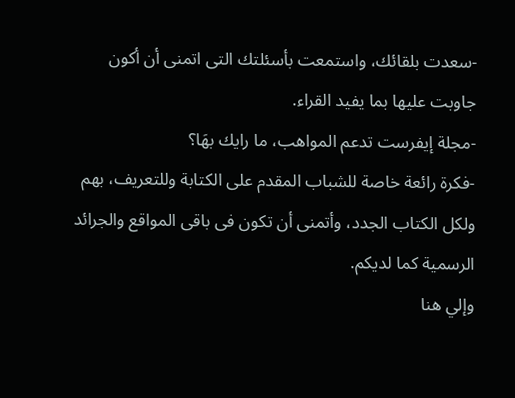-سعدت بلقائك، واستمعت بأسئلتك التى اتمنى أن أكون جاوبت عليها بما يفيد القراء.
-مجلة إيفرست تدعم المواهب، ما رايك بهَا؟
-فكرة رائعة خاصة للشباب المقدم على الكتابة وللتعريف، بهم ولكل الكتاب الجدد، وأتمنى أن تكون فى باقى المواقع والجرائد الرسمية كما لديكم.
وإلي هنا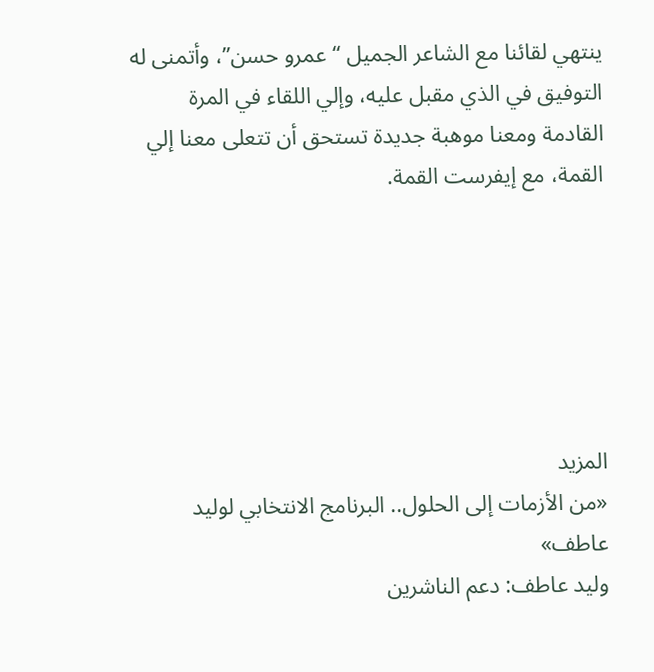ينتهي لقائنا مع الشاعر الجميل “عمرو حسن”، وأتمنى له التوفيق في الذي مقبل عليه، وإلي اللقاء في المرة القادمة ومعنا موهبة جديدة تستحق أن تتعلى معنا إلي القمة، مع إيفرست القمة.






المزيد
«من الأزمات إلى الحلول.. البرنامج الانتخابي لوليد عاطف»
وليد عاطف: دعم الناشرين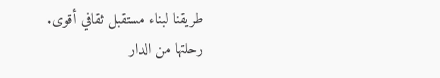طريقنا لبناء مستقبل ثقافي أقوى.
رحلتها من الدار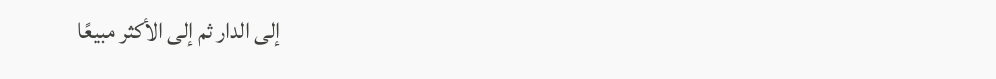إلى الدار ثم إلى الأكثر مبيعًا